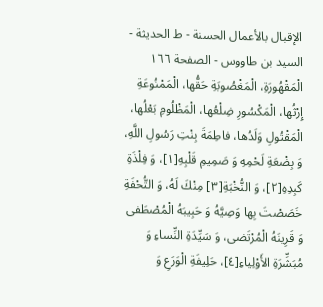الإقبال بالأعمال الحسنة - ط الحديثة - السيد بن طاووس - الصفحة ١٦٦
الْمَقْهُورَةِ، الْمَغْصُوبَةِ حَقُّها، الْمَمْنُوعَةِ إِرْثُها، الْمَكْسُورِ ضِلْعُها، الْمَظْلُومِ بَعْلُها، الْمَقْتُولِ وَلَدُها، فاطِمَةَ بِنْتِ رَسُولِ اللَّهِ، وَ بِضْعَةِ لَحْمِهِ وَ صَمِيمِ قَلْبِهِ[١]، وَ فِلْذَةِ كَبِدِهِ[٢]، وَ النُّخْبَةِ[٣] مِنْكَ لَهُ، وَ التُّحْفَةِ خَصَصْتَ بِها وَصِيَّهُ وَ حَبِيبَهُ الْمُصْطَفى وَ قَرِينَهُ الْمُرْتَضى، وَ سَيِّدَةِ النِّساءِ وَ مُبَشِّرَةِ الأَوْلِياءِ[٤]، حَلِيفَةِ الْوَرَعِ وَ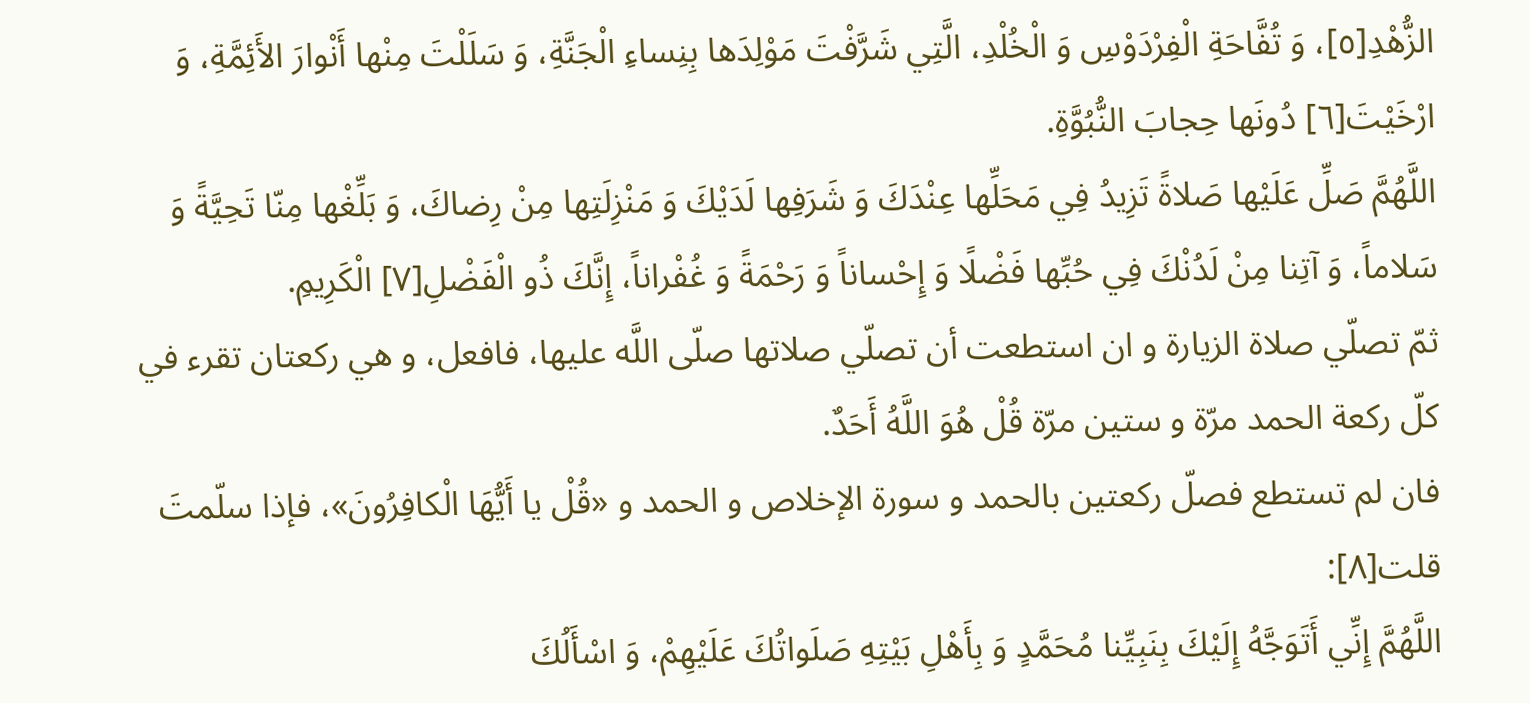الزُّهْدِ[٥]، وَ تُفَّاحَةِ الْفِرْدَوْسِ وَ الْخُلْدِ، الَّتِي شَرَّفْتَ مَوْلِدَها بِنِساءِ الْجَنَّةِ، وَ سَلَلْتَ مِنْها أَنْوارَ الأَئِمَّةِ، وَ ارْخَيْتَ[٦] دُونَها حِجابَ النُّبُوَّةِ.
اللَّهُمَّ صَلِّ عَلَيْها صَلاةً تَزِيدُ فِي مَحَلِّها عِنْدَكَ وَ شَرَفِها لَدَيْكَ وَ مَنْزِلَتِها مِنْ رِضاكَ، وَ بَلِّغْها مِنّا تَحِيَّةً وَ سَلاماً، وَ آتِنا مِنْ لَدُنْكَ فِي حُبِّها فَضْلًا وَ إِحْساناً وَ رَحْمَةً وَ غُفْراناً، إِنَّكَ ذُو الْفَضْلِ[٧] الْكَرِيمِ.
ثمّ تصلّي صلاة الزيارة و ان استطعت أن تصلّي صلاتها صلّى اللَّه عليها، فافعل، و هي ركعتان تقرء في كلّ ركعة الحمد مرّة و ستين مرّة قُلْ هُوَ اللَّهُ أَحَدٌ.
فان لم تستطع فصلّ ركعتين بالحمد و سورة الإخلاص و الحمد و «قُلْ يا أَيُّهَا الْكافِرُونَ»، فإذا سلّمتَ قلت[٨]:
اللَّهُمَّ إِنِّي أَتَوَجَّهُ إِلَيْكَ بِنَبِيِّنا مُحَمَّدٍ وَ بِأَهْلِ بَيْتِهِ صَلَواتُكَ عَلَيْهِمْ، وَ اسْأَلُكَ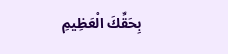بِحَقِّكَ الْعَظِيمِ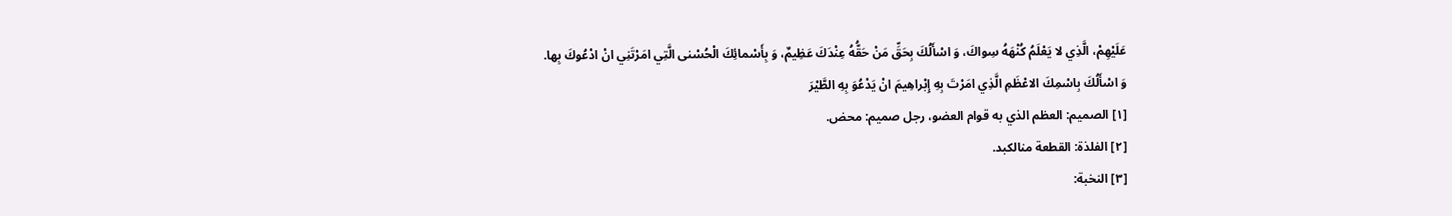عَلَيْهِمْ، الَّذِي لا يَعْلَمُ كُنْهَهُ سِواكَ، وَ اسْأَلُكَ بِحَقِّ مَنْ حَقُّهُ عِنْدَكَ عَظِيمٌ، وَ بِأَسْمائِكَ الْحُسْنى الَّتِي امَرْتَنِي انْ ادْعُوكَ بِها.
وَ اسْأَلُكَ بِاسْمِكَ الاعْظَمِ الَّذِي امَرْتَ بِهِ إِبْراهِيمَ انْ يَدْعُوَ بِهِ الطَّيْرَ
[١] الصميم: العظم الذي به قوام العضو، رجل صميم: محض.
[٢] الفلذة: القطعة منالكبد.
[٣] النخبة: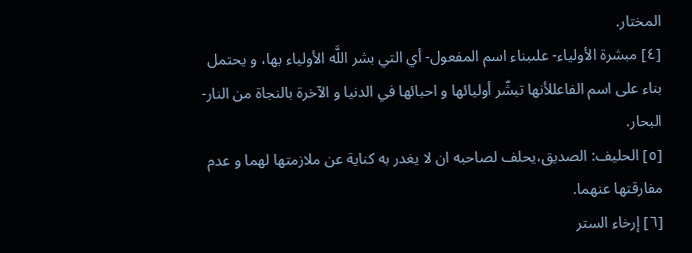المختار.
[٤] مبشرة الأولياء- علىبناء اسم المفعول- أي التي بشر اللَّه الأولياء بها، و يحتمل بناء على اسم الفاعللأنها تبشّر أوليائها و احبائها في الدنيا و الآخرة بالنجاة من النار- البحار.
[٥] الحليف: الصديق،يحلف لصاحبه ان لا يغدر به كناية عن ملازمتها لهما و عدم مفارقتها عنهما.
[٦] إرخاء الستر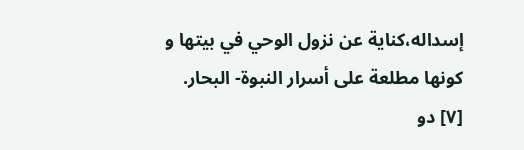إسداله،كناية عن نزول الوحي في بيتها و كونها مطلعة على أسرار النبوة- البحار.
[٧] دو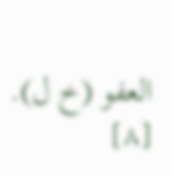العفو (خ ل).
[٨]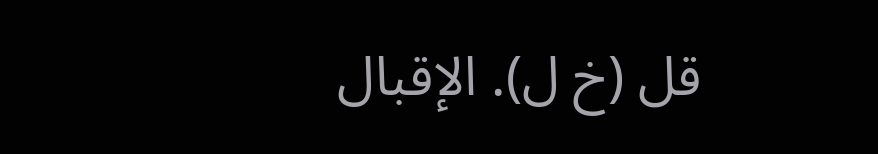قل (خ ل). الإقبال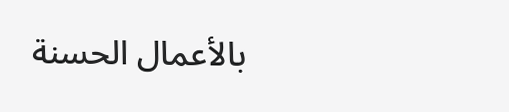بالأعمال الحسنة